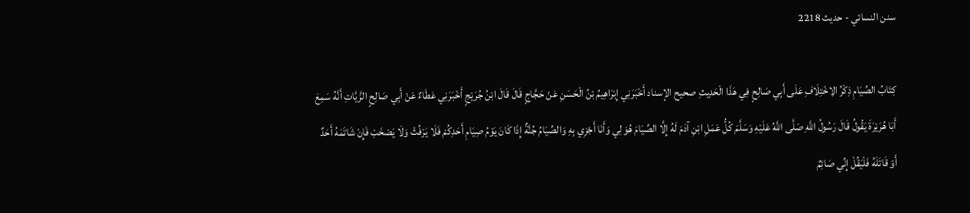سنن النسائي - حدیث 2218

كِتَابُ الصِّيَامِ ذِكْرُ الِاخْتِلَافِ عَلَى أَبِي صَالِحٍ فِي هَذَا الْحَدِيثِ صحيح الإسناد أَخْبَرَنِي إِبْرَاهِيمُ بْنُ الْحَسَنِ عَنْ حَجَّاجٍ قَالَ قَالَ ابْنُ جُرَيْجٍ أَخْبَرَنِي عَطَاءٌ عَنْ أَبِي صَالِحٍ الزَّيَّاتِ أَنَّهُ سَمِعَ أَبَا هُرَيْرَةَ يَقُولُ قَالَ رَسُولُ اللَّهِ صَلَّى اللَّهُ عَلَيْهِ وَسَلَّمَ كُلُّ عَمَلِ ابْنِ آدَمَ لَهُ إِلَّا الصِّيَامَ هُوَ لِي وَأَنَا أَجْزِي بِهِ وَالصِّيَامُ جُنَّةٌ إِذَا كَانَ يَوْمُ صِيَامِ أَحَدِكُمْ فَلَا يَرْفُثْ وَلَا يَصْخَبْ فَإِنْ شَاتَمَهُ أَحَدٌ أَوْ قَاتَلَهُ فَلْيَقُلْ إِنِّي صَائِمٌ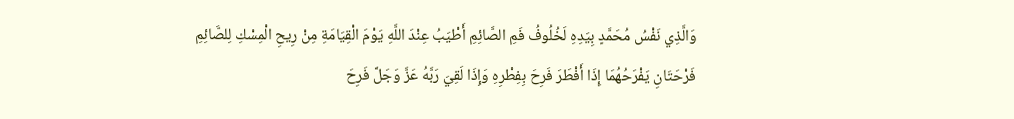وَالَّذِي نَفْسُ مُحَمَّدٍ بِيَدِهِ لَخُلُوفُ فَمِ الصَّائِمِ أَطْيَبُ عِنْدَ اللَّهِ يَوْمَ الْقِيَامَةِ مِنْ رِيحِ الْمِسْكِ لِلصَّائِمِ فَرْحَتَانِ يَفْرَحُهُمَا إِذَا أَفْطَرَ فَرِحَ بِفِطْرِهِ وَإِذَا لَقِيَ رَبَّهُ عَزَّ وَجَلَّ فَرِحَ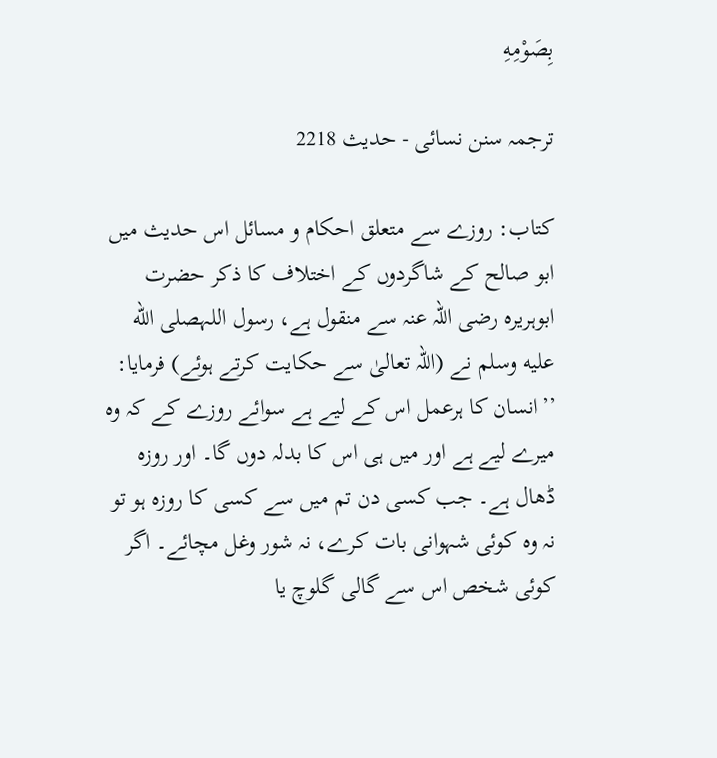بِصَوْمِهِ

ترجمہ سنن نسائی - حدیث 2218

کتاب: روزے سے متعلق احکام و مسائل اس حدیث میں ابو صالح کے شاگردوں کے اختلاف کا ذکر حضرت ابوہریرہ رضی اللہ عنہ سے منقول ہے، رسول اللہصلى الله عليه وسلم نے (اللہ تعالیٰ سے حکایت کرتے ہوئے) فرمایا: ’’انسان کا ہرعمل اس کے لیے ہے سوائے روزے کے کہ وہ میرے لیے ہے اور میں ہی اس کا بدلہ دوں گا۔ اور روزہ ڈھال ہے۔ جب کسی دن تم میں سے کسی کا روزہ ہو تو نہ وہ کوئی شہوانی بات کرے، نہ شور وغل مچائے۔ اگر کوئی شخص اس سے گالی گلوچ یا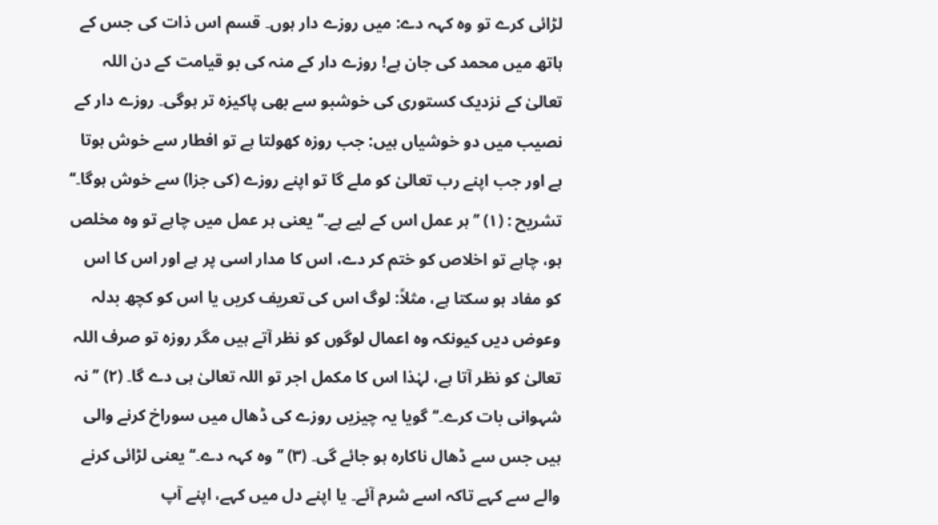لڑائی کرے تو وہ کہہ دے: میں روزے دار ہوں۔ قسم اس ذات کی جس کے ہاتھ میں محمد کی جان ہے! روزے دار کے منہ کی بو قیامت کے دن اللہ تعالیٰ کے نزدیک کستوری کی خوشبو سے بھی پاکیزہ تر ہوگی۔ روزے دار کے نصیب میں دو خوشیاں ہیں: جب روزہ کھولتا ہے تو افطار سے خوش ہوتا ہے اور جب اپنے رب تعالیٰ کو ملے گا تو اپنے روزے (کی جزا) سے خوش ہوگا۔‘‘
تشریح : (۱) ’’ہر عمل اس کے لیے ہے۔‘‘ یعنی ہر عمل میں چاہے تو وہ مخلص ہو، چاہے تو اخلاص کو ختم کر دے، اس کا مدار اسی پر ہے اور اس کا اس کو مفاد ہو سکتا ہے، مثلاً: لوگ اس کی تعریف کریں یا اس کو کچھ بدلہ وعوض دیں کیونکہ وہ اعمال لوگوں کو نظر آتے ہیں مگر روزہ تو صرف اللہ تعالیٰ کو نظر آتا ہے، لہٰذا اس کا مکمل اجر تو اللہ تعالیٰ ہی دے گا۔ (۲) ’’نہ شہوانی بات کرے۔‘‘ گویا یہ چیزیں روزے کی ڈھال میں سوراخ کرنے والی ہیں جس سے ڈھال ناکارہ ہو جائے گی۔ (۳) ’’وہ کہہ دے۔‘‘ یعنی لڑائی کرنے والے سے کہے تاکہ اسے شرم آئے۔ یا اپنے دل میں کہے، اپنے آپ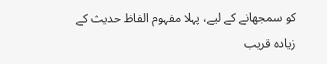کو سمجھانے کے لیے، پہلا مفہوم الفاظ حدیث کے زیادہ قریب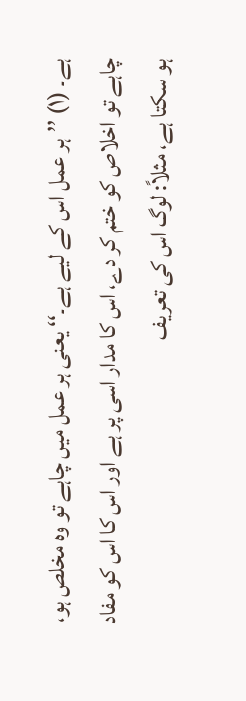ہے۔ (۱) ’’ہر عمل اس کے لیے ہے۔‘‘ یعنی ہر عمل میں چاہے تو وہ مخلص ہو، چاہے تو اخلاص کو ختم کر دے، اس کا مدار اسی پر ہے اور اس کا اس کو مفاد ہو سکتا ہے، مثلاً: لوگ اس کی تعریف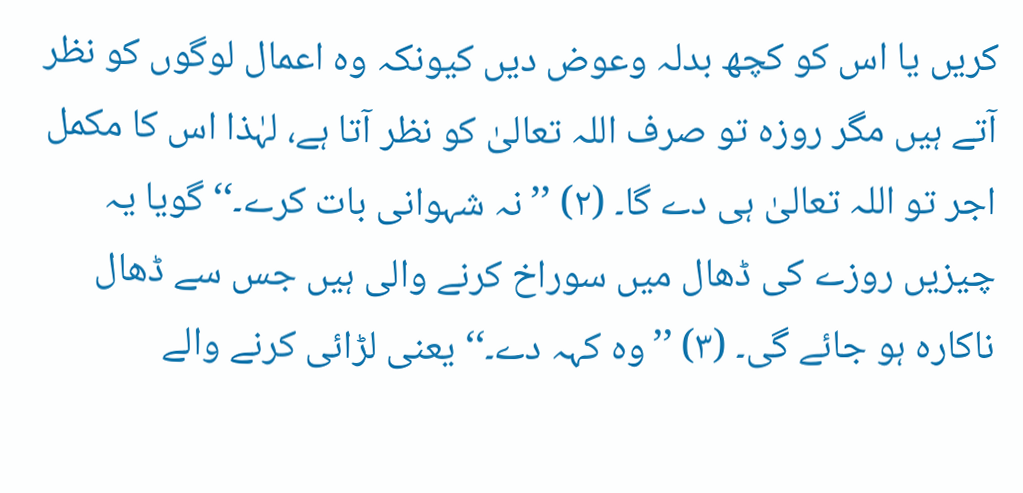کریں یا اس کو کچھ بدلہ وعوض دیں کیونکہ وہ اعمال لوگوں کو نظر آتے ہیں مگر روزہ تو صرف اللہ تعالیٰ کو نظر آتا ہے، لہٰذا اس کا مکمل اجر تو اللہ تعالیٰ ہی دے گا۔ (۲) ’’نہ شہوانی بات کرے۔‘‘ گویا یہ چیزیں روزے کی ڈھال میں سوراخ کرنے والی ہیں جس سے ڈھال ناکارہ ہو جائے گی۔ (۳) ’’وہ کہہ دے۔‘‘ یعنی لڑائی کرنے والے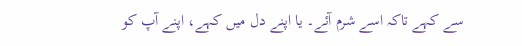سے کہے تاکہ اسے شرم آئے۔ یا اپنے دل میں کہے، اپنے آپ کو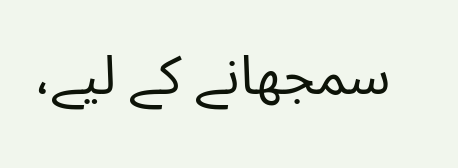سمجھانے کے لیے،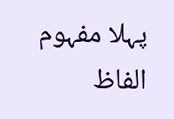پہلا مفہوم الفاظ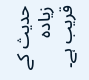حدیث کے زیادہ قریب ہے۔